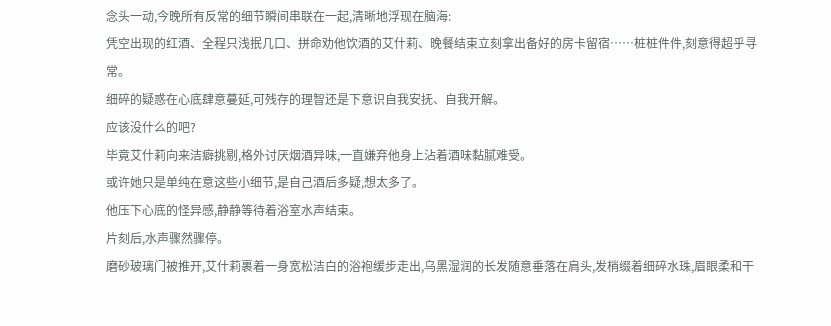念头一动,今晚所有反常的细节瞬间串联在一起,清晰地浮现在脑海:
凭空出现的红酒、全程只浅抿几口、拼命劝他饮酒的艾什莉、晚餐结束立刻拿出备好的房卡留宿……桩桩件件,刻意得超乎寻常。
细碎的疑惑在心底肆意蔓延,可残存的理智还是下意识自我安抚、自我开解。
应该没什么的吧?
毕竟艾什莉向来洁癖挑剔,格外讨厌烟酒异味,一直嫌弃他身上沾着酒味黏腻难受。
或许她只是单纯在意这些小细节,是自己酒后多疑,想太多了。
他压下心底的怪异感,静静等待着浴室水声结束。
片刻后,水声骤然骤停。
磨砂玻璃门被推开,艾什莉裹着一身宽松洁白的浴袍缓步走出,乌黑湿润的长发随意垂落在肩头,发梢缀着细碎水珠,眉眼柔和干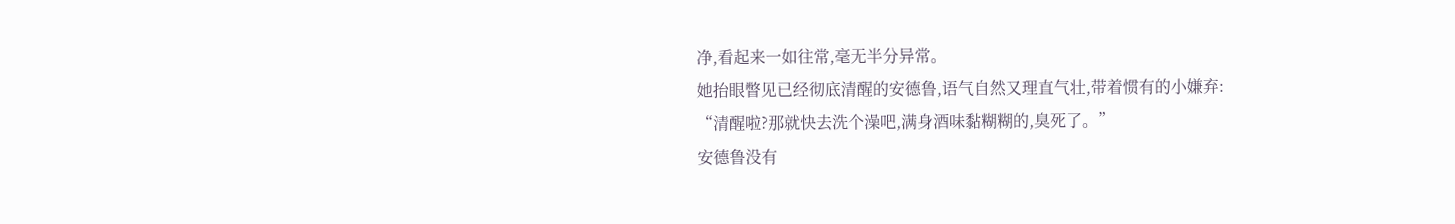净,看起来一如往常,毫无半分异常。
她抬眼瞥见已经彻底清醒的安德鲁,语气自然又理直气壮,带着惯有的小嫌弃:
“清醒啦?那就快去洗个澡吧,满身酒味黏糊糊的,臭死了。”
安德鲁没有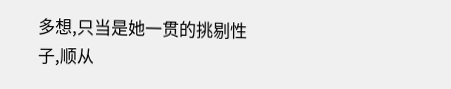多想,只当是她一贯的挑剔性子,顺从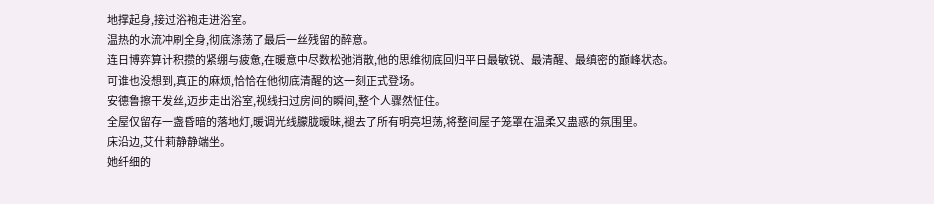地撑起身,接过浴袍走进浴室。
温热的水流冲刷全身,彻底涤荡了最后一丝残留的醉意。
连日博弈算计积攒的紧绷与疲惫,在暖意中尽数松弛消散,他的思维彻底回归平日最敏锐、最清醒、最缜密的巅峰状态。
可谁也没想到,真正的麻烦,恰恰在他彻底清醒的这一刻正式登场。
安德鲁擦干发丝,迈步走出浴室,视线扫过房间的瞬间,整个人骤然怔住。
全屋仅留存一盏昏暗的落地灯,暖调光线朦胧暧昧,褪去了所有明亮坦荡,将整间屋子笼罩在温柔又蛊惑的氛围里。
床沿边,艾什莉静静端坐。
她纤细的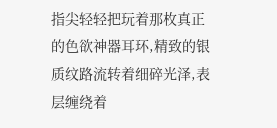指尖轻轻把玩着那枚真正的色欲神器耳环,精致的银质纹路流转着细碎光泽,表层缠绕着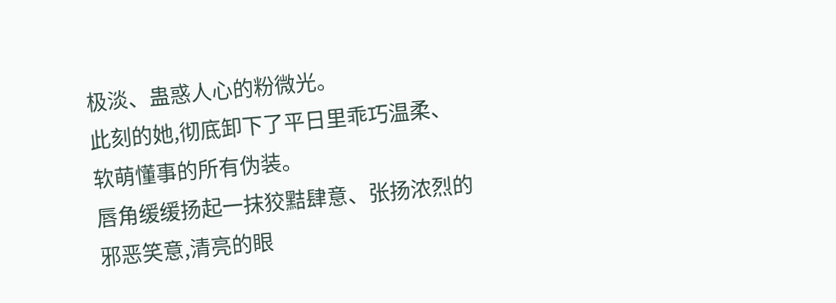极淡、蛊惑人心的粉微光。
此刻的她,彻底卸下了平日里乖巧温柔、软萌懂事的所有伪装。
唇角缓缓扬起一抹狡黠肆意、张扬浓烈的邪恶笑意,清亮的眼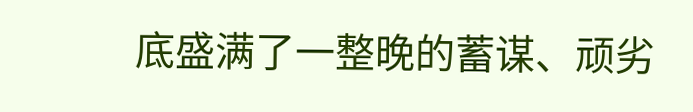底盛满了一整晚的蓄谋、顽劣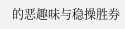的恶趣味与稳操胜券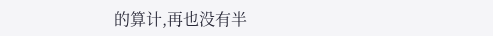的算计,再也没有半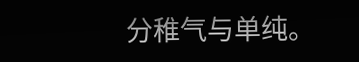分稚气与单纯。